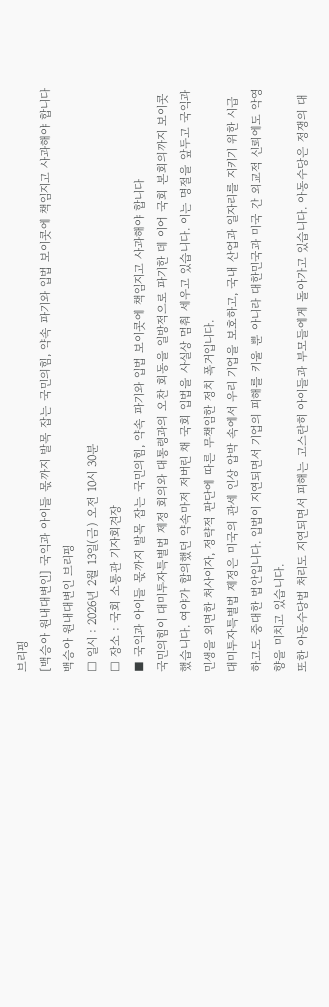브리핑
[백승아 원내대변인] 국익과 아이들 몫까지 발목 잡는 국민의힘, 약속 파기와 입법 보이콧에 책임지고 사과해야 합니다
백승아 원내대변인 브리핑
□ 일시 : 2026년 2월 13일(금) 오전 10시 30분
□ 장소 : 국회 소통관 기자회견장
■ 국익과 아이들 몫까지 발목 잡는 국민의힘, 약속 파기와 입법 보이콧에 책임지고 사과해야 합니다
국민의힘이 대미투자특별법 제정 회의와 대통령과의 오찬 회동을 일방적으로 파기한 데 이어 국회 본회의까지 보이콧했습니다. 여야가 합의했던 약속마저 저버린 채 국회 입법을 사실상 멈춰 세우고 있습니다. 이는 명절을 앞두고 국익과 민생을 외면한 처사이자, 정략적 판단에 따른 무책임한 정치 폭거입니다.
대미투자특별법 제정은 미국의 관세 인상 압박 속에서 우리 기업을 보호하고, 국내 산업과 일자리를 지키기 위한 시급하고도 중대한 법안입니다. 입법이 지연되면서 기업의 피해를 키울 뿐 아니라 대한민국과 미국 간 외교적 신뢰에도 악영향을 미치고 있습니다.
또한 아동수당법 처리도 지연되면서 피해는 고스란히 아이들과 부모들에게 돌아가고 있습니다. 아동수당은 정쟁의 대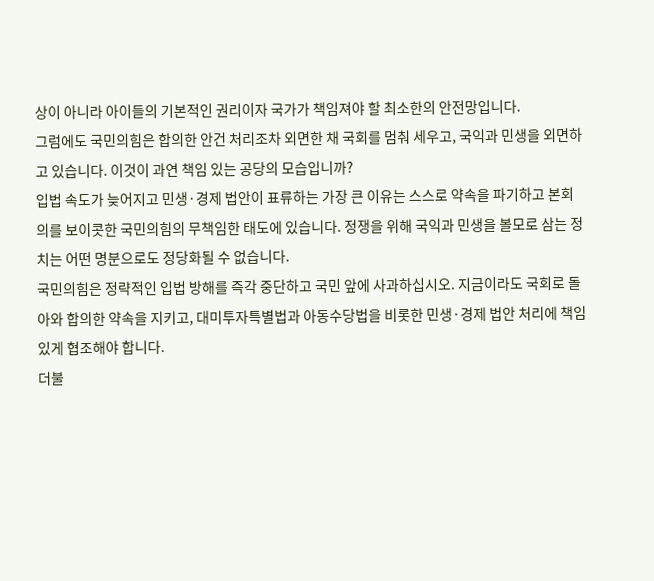상이 아니라 아이들의 기본적인 권리이자 국가가 책임져야 할 최소한의 안전망입니다.
그럼에도 국민의힘은 합의한 안건 처리조차 외면한 채 국회를 멈춰 세우고, 국익과 민생을 외면하고 있습니다. 이것이 과연 책임 있는 공당의 모습입니까?
입법 속도가 늦어지고 민생·경제 법안이 표류하는 가장 큰 이유는 스스로 약속을 파기하고 본회의를 보이콧한 국민의힘의 무책임한 태도에 있습니다. 정쟁을 위해 국익과 민생을 볼모로 삼는 정치는 어떤 명분으로도 정당화될 수 없습니다.
국민의힘은 정략적인 입법 방해를 즉각 중단하고 국민 앞에 사과하십시오. 지금이라도 국회로 돌아와 합의한 약속을 지키고, 대미투자특별법과 아동수당법을 비롯한 민생·경제 법안 처리에 책임 있게 협조해야 합니다.
더불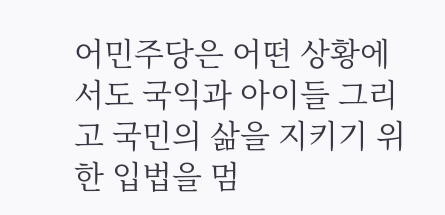어민주당은 어떤 상황에서도 국익과 아이들 그리고 국민의 삶을 지키기 위한 입법을 멈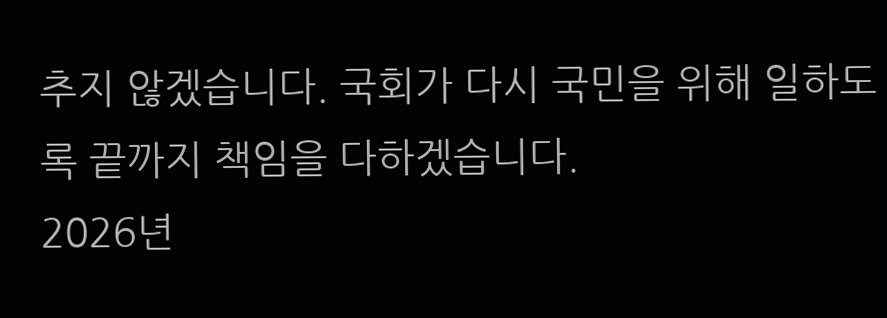추지 않겠습니다. 국회가 다시 국민을 위해 일하도록 끝까지 책임을 다하겠습니다.
2026년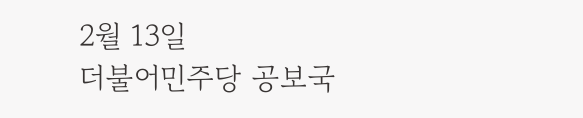2월 13일
더불어민주당 공보국